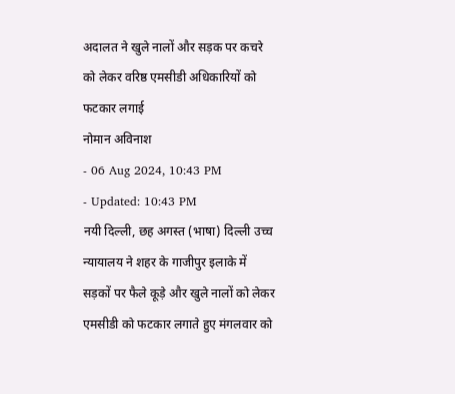अदालत ने खुले नालों और सड़क पर कचरे को लेकर वरिष्ठ एमसीडी अधिकारियों को फटकार लगाई
नोमान अविनाश
- 06 Aug 2024, 10:43 PM
- Updated: 10:43 PM
नयी दिल्ली, छह अगस्त (भाषा) दिल्ली उच्च न्यायालय ने शहर के गाजीपुर इलाके में सड़कों पर फैले कूड़े और खुले नालों को लेकर एमसीडी को फटकार लगाते हुए मंगलवार को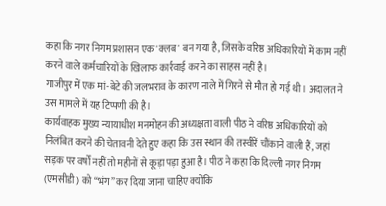कहा कि नगर निगम प्रशासन एक 'क्लब' बन गया है, जिसके वरिष्ठ अधिकारियों में काम नहीं करने वाले कर्मचारियों के खिलाफ कार्रवाई करने का साहस नहीं है।
गाजीपुर में एक मां-बेटे की जलभराव के कारण नाले में गिरने से मौत हो गई थी। अदालत ने उस मामले में यह टिप्पणी की है।
कार्यवाहक मुख्य न्यायाधीश मनमोहन की अध्यक्षता वाली पीठ ने वरिष्ठ अधिकारियों को निलंबित करने की चेतावनी देते हुए कहा कि उस स्थान की तस्वीरें चौंकाने वाली हैं, जहां सड़क पर वर्षों नहीं तो महीनों से कूड़ा पड़ा हुआ है। पीठ ने कहा कि दिल्ली नगर निगम (एमसीडी) को “भंग” कर दिया जाना चाहिए क्योंकि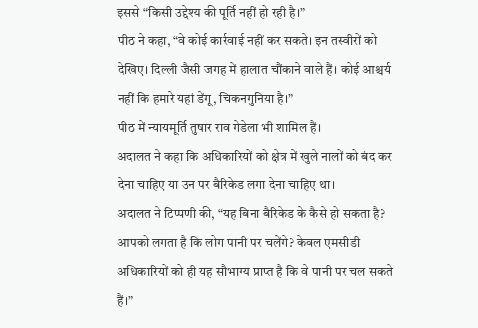इससे “किसी उद्देश्य की पूर्ति नहीं हो रही है।”
पीठ ने कहा, “वे कोई कार्रवाई नहीं कर सकते। इन तस्वीरों को देखिए। दिल्ली जैसी जगह में हालात चौंकाने वाले हैं। कोई आश्चर्य नहीं कि हमारे यहां डेंगू, चिकनगुनिया है।”
पीठ में न्यायमूर्ति तुषार राव गेडेला भी शामिल हैं।
अदालत ने कहा कि अधिकारियों को क्षेत्र में खुले नालों को बंद कर देना चाहिए या उन पर बैरिकेड लगा देना चाहिए था।
अदालत ने टिप्पणी की, “यह बिना बैरिकेड के कैसे हो सकता है? आपको लगता है कि लोग पानी पर चलेंगे? केवल एमसीडी अधिकारियों को ही यह सौभाग्य प्राप्त है कि वे पानी पर चल सकते हैं।”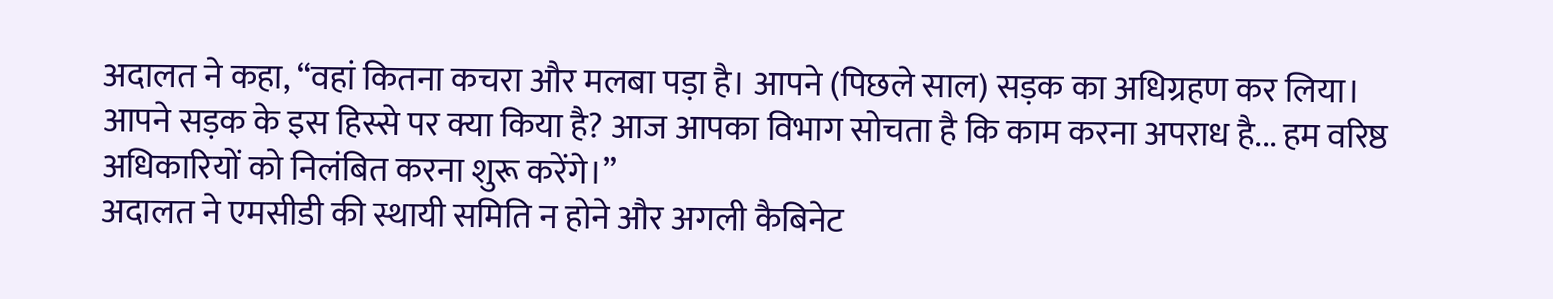अदालत ने कहा, “वहां कितना कचरा और मलबा पड़ा है। आपने (पिछले साल) सड़क का अधिग्रहण कर लिया। आपने सड़क के इस हिस्से पर क्या किया है? आज आपका विभाग सोचता है कि काम करना अपराध है... हम वरिष्ठ अधिकारियों को निलंबित करना शुरू करेंगे।”
अदालत ने एमसीडी की स्थायी समिति न होने और अगली कैबिनेट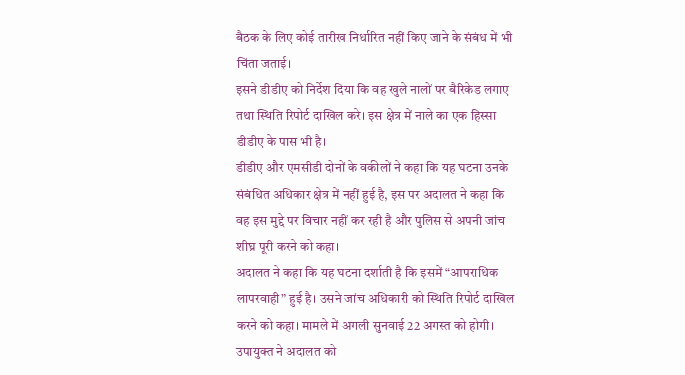बैठक के लिए कोई तारीख निर्धारित नहीं किए जाने के संबंध में भी चिंता जताई।
इसने डीडीए को निर्देश दिया कि वह खुले नालों पर बैरिकेड लगाए तथा स्थिति रिपोर्ट दाखिल करे। इस क्षेत्र में नाले का एक हिस्सा डीडीए के पास भी है।
डीडीए और एमसीडी दोनों के वकीलों ने कहा कि यह घटना उनके संबंधित अधिकार क्षेत्र में नहीं हुई है, इस पर अदालत ने कहा कि वह इस मुद्दे पर विचार नहीं कर रही है और पुलिस से अपनी जांच शीघ्र पूरी करने को कहा।
अदालत ने कहा कि यह घटना दर्शाती है कि इसमें “आपराधिक लापरवाही” हुई है। उसने जांच अधिकारी को स्थिति रिपोर्ट दाखिल करने को कहा। मामले में अगली सुनवाई 22 अगस्त को होगी।
उपायुक्त ने अदालत को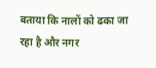बताया कि नालों को ढका जा रहा है और नगर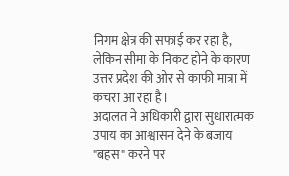निगम क्षेत्र की सफाई कर रहा है, लेकिन सीमा के निकट होने के कारण उत्तर प्रदेश की ओर से काफी मात्रा में कचरा आ रहा है।
अदालत ने अधिकारी द्वारा सुधारात्मक उपाय का आश्वासन देने के बजाय "बहस" करने पर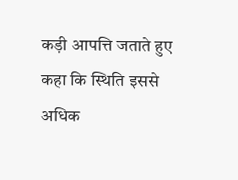कड़ी आपत्ति जताते हुए कहा कि स्थिति इससे अधिक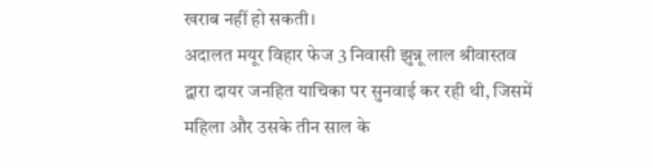खराब नहीं हो सकती।
अदालत मयूर विहार फेज 3 निवासी झुन्नू लाल श्रीवास्तव द्वारा दायर जनहित याचिका पर सुनवाई कर रही थी, जिसमें महिला और उसके तीन साल के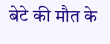बेटे की मौत के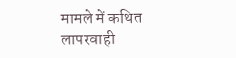मामले में कथित लापरवाही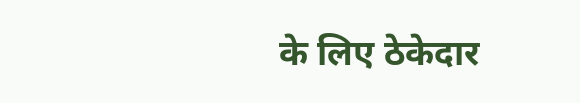के लिए ठेकेदार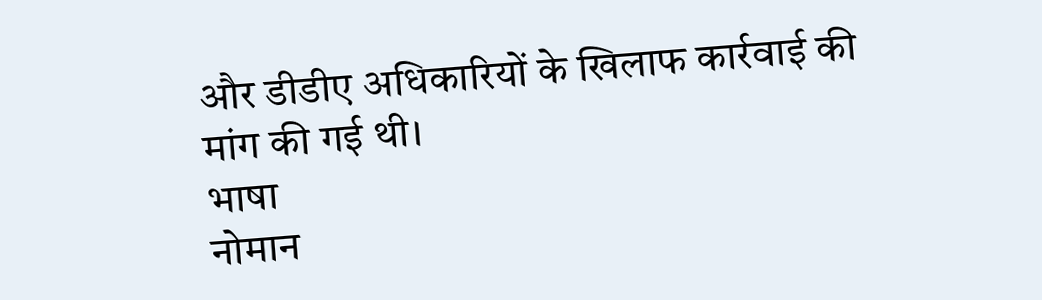और डीडीए अधिकारियों के खिलाफ कार्रवाई की मांग की गई थी।
भाषा
नोमान